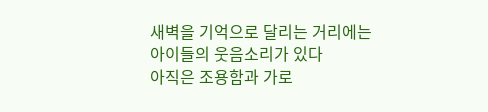새벽을 기억으로 달리는 거리에는
아이들의 웃음소리가 있다
아직은 조용함과 가로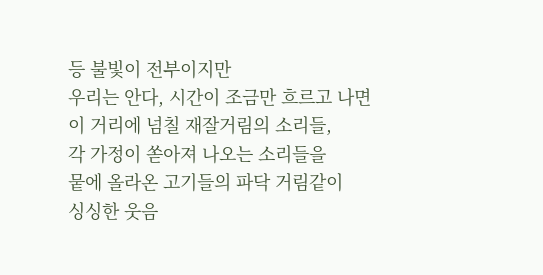등 불빛이 전부이지만
우리는 안다, 시간이 조금만 흐르고 나면
이 거리에 넘칠 재잘거림의 소리들,
각 가정이 쏟아져 나오는 소리들을
뭍에 올라온 고기들의 파닥 거림같이
싱싱한 웃음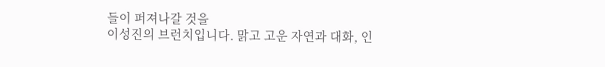들이 퍼져나갈 것을
이성진의 브런치입니다. 맑고 고운 자연과 대화, 인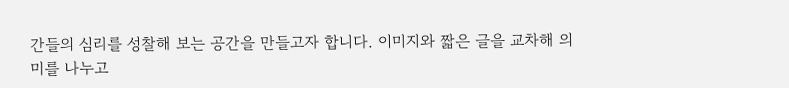간들의 심리를 성찰해 보는 공간을 만들고자 합니다. 이미지와 짧은 글을 교차해 의미를 나누고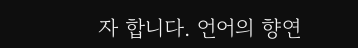자 합니다. 언어의 향연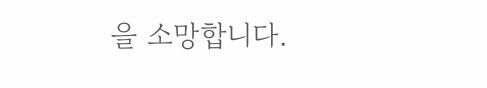을 소망합니다.